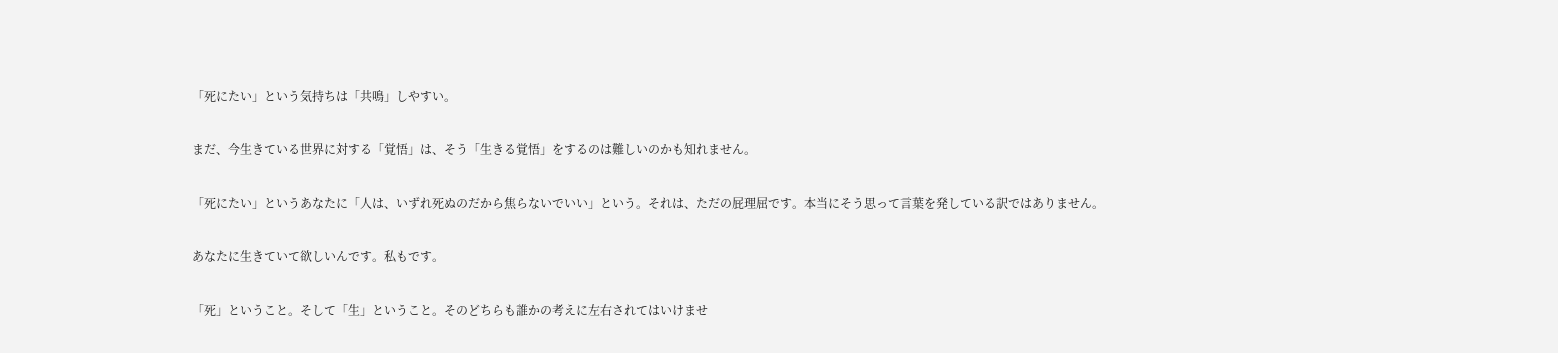「死にたい」という気持ちは「共鳴」しやすい。

まだ、今生きている世界に対する「覚悟」は、そう「生きる覚悟」をするのは難しいのかも知れません。

「死にたい」というあなたに「人は、いずれ死ぬのだから焦らないでいい」という。それは、ただの屁理屈です。本当にそう思って言葉を発している訳ではありません。

あなたに生きていて欲しいんです。私もです。

「死」ということ。そして「生」ということ。そのどちらも誰かの考えに左右されてはいけませ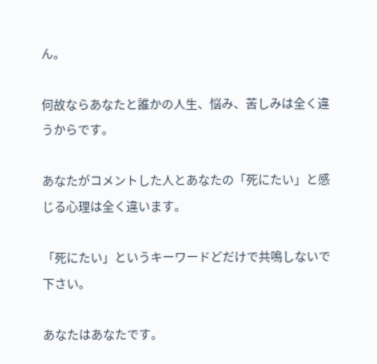ん。

何故ならあなたと誰かの人生、悩み、苦しみは全く違うからです。

あなたがコメントした人とあなたの「死にたい」と感じる心理は全く違います。

「死にたい」というキーワードどだけで共鳴しないで下さい。

あなたはあなたです。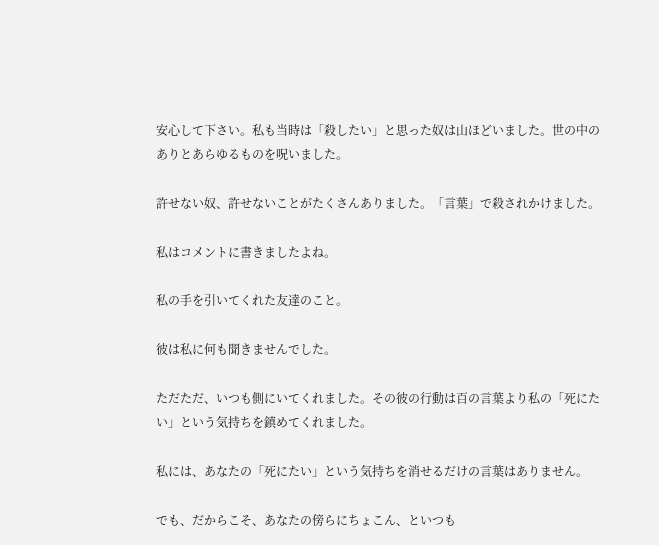安心して下さい。私も当時は「殺したい」と思った奴は山ほどいました。世の中のありとあらゆるものを呪いました。

許せない奴、許せないことがたくさんありました。「言葉」で殺されかけました。

私はコメントに書きましたよね。

私の手を引いてくれた友達のこと。

彼は私に何も聞きませんでした。

ただただ、いつも側にいてくれました。その彼の行動は百の言葉より私の「死にたい」という気持ちを鎮めてくれました。

私には、あなたの「死にたい」という気持ちを消せるだけの言葉はありません。

でも、だからこそ、あなたの傍らにちょこん、といつも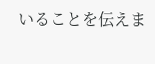いることを伝えま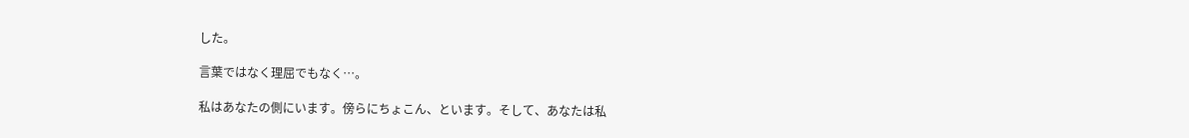した。

言葉ではなく理屈でもなく…。

私はあなたの側にいます。傍らにちょこん、といます。そして、あなたは私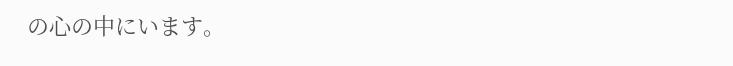の心の中にいます。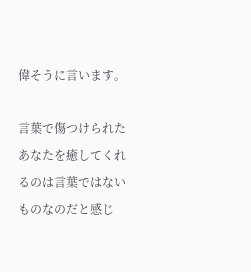偉そうに言います。

言葉で傷つけられたあなたを癒してくれるのは言葉ではないものなのだと感じ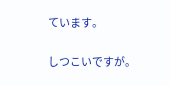ています。

しつこいですが。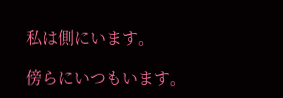私は側にいます。

傍らにいつもいます。